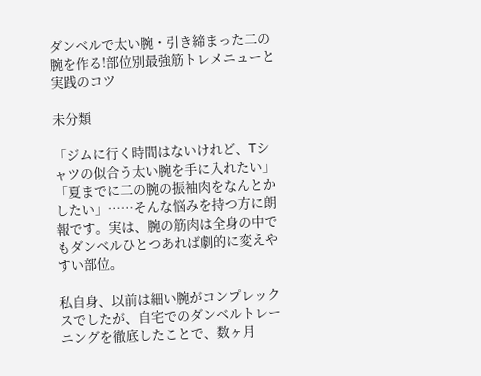ダンベルで太い腕・引き締まった二の腕を作る!部位別最強筋トレメニューと実践のコツ

未分類

「ジムに行く時間はないけれど、Tシャツの似合う太い腕を手に入れたい」「夏までに二の腕の振袖肉をなんとかしたい」……そんな悩みを持つ方に朗報です。実は、腕の筋肉は全身の中でもダンベルひとつあれば劇的に変えやすい部位。

私自身、以前は細い腕がコンプレックスでしたが、自宅でのダンベルトレーニングを徹底したことで、数ヶ月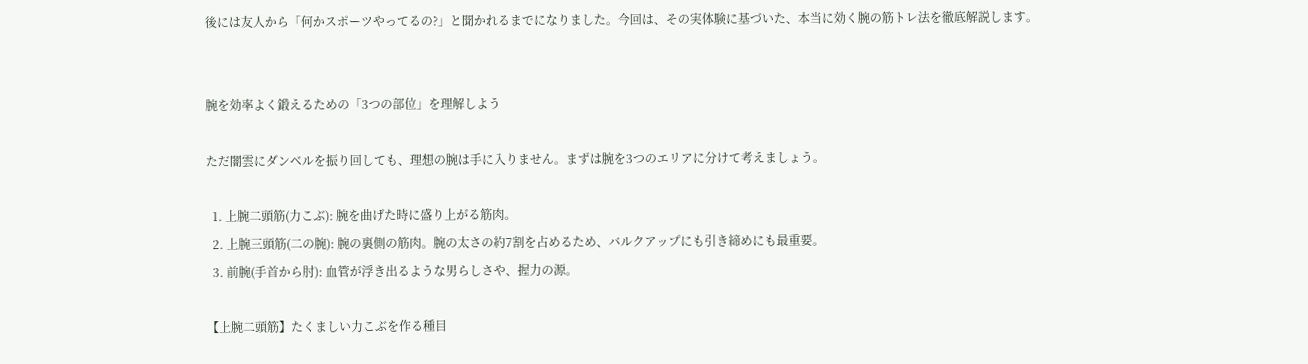後には友人から「何かスポーツやってるの?」と聞かれるまでになりました。今回は、その実体験に基づいた、本当に効く腕の筋トレ法を徹底解説します。


腕を効率よく鍛えるための「3つの部位」を理解しよう

ただ闇雲にダンベルを振り回しても、理想の腕は手に入りません。まずは腕を3つのエリアに分けて考えましょう。

  1. 上腕二頭筋(力こぶ): 腕を曲げた時に盛り上がる筋肉。
  2. 上腕三頭筋(二の腕): 腕の裏側の筋肉。腕の太さの約7割を占めるため、バルクアップにも引き締めにも最重要。
  3. 前腕(手首から肘): 血管が浮き出るような男らしさや、握力の源。

【上腕二頭筋】たくましい力こぶを作る種目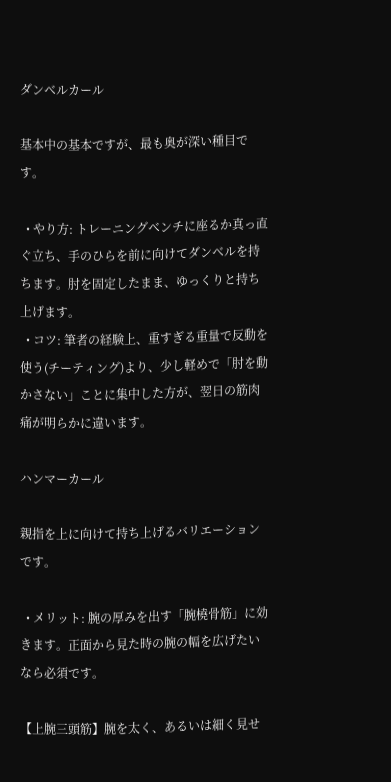ダンベルカール

基本中の基本ですが、最も奥が深い種目です。

  • やり方: トレーニングベンチに座るか真っ直ぐ立ち、手のひらを前に向けてダンベルを持ちます。肘を固定したまま、ゆっくりと持ち上げます。
  • コツ: 筆者の経験上、重すぎる重量で反動を使う(チーティング)より、少し軽めで「肘を動かさない」ことに集中した方が、翌日の筋肉痛が明らかに違います。

ハンマーカール

親指を上に向けて持ち上げるバリエーションです。

  • メリット: 腕の厚みを出す「腕橈骨筋」に効きます。正面から見た時の腕の幅を広げたいなら必須です。

【上腕三頭筋】腕を太く、あるいは細く見せ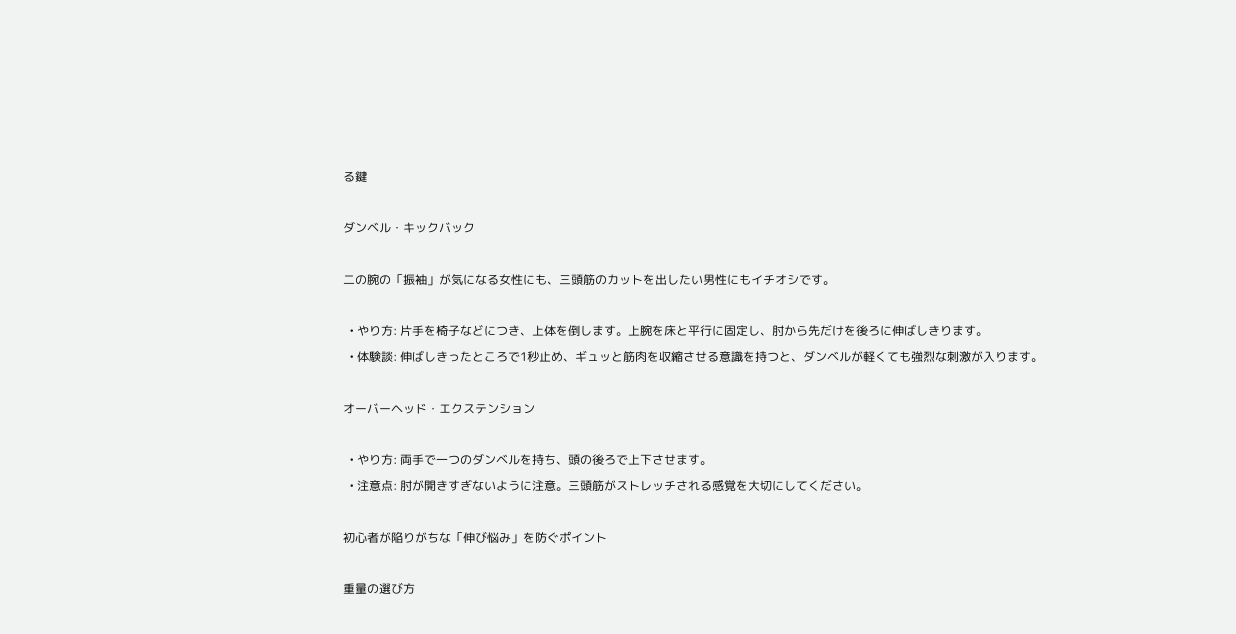る鍵

ダンベル・キックバック

二の腕の「振袖」が気になる女性にも、三頭筋のカットを出したい男性にもイチオシです。

  • やり方: 片手を椅子などにつき、上体を倒します。上腕を床と平行に固定し、肘から先だけを後ろに伸ばしきります。
  • 体験談: 伸ばしきったところで1秒止め、ギュッと筋肉を収縮させる意識を持つと、ダンベルが軽くても強烈な刺激が入ります。

オーバーヘッド・エクステンション

  • やり方: 両手で一つのダンベルを持ち、頭の後ろで上下させます。
  • 注意点: 肘が開きすぎないように注意。三頭筋がストレッチされる感覚を大切にしてください。

初心者が陥りがちな「伸び悩み」を防ぐポイント

重量の選び方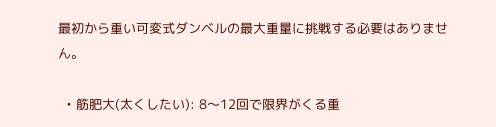最初から重い可変式ダンベルの最大重量に挑戦する必要はありません。

  • 筋肥大(太くしたい): 8〜12回で限界がくる重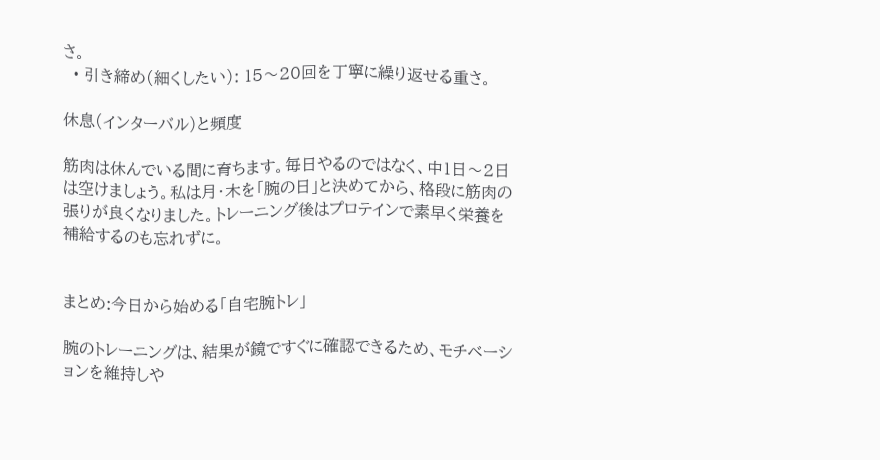さ。
  • 引き締め(細くしたい): 15〜20回を丁寧に繰り返せる重さ。

休息(インターバル)と頻度

筋肉は休んでいる間に育ちます。毎日やるのではなく、中1日〜2日は空けましょう。私は月・木を「腕の日」と決めてから、格段に筋肉の張りが良くなりました。トレーニング後はプロテインで素早く栄養を補給するのも忘れずに。


まとめ:今日から始める「自宅腕トレ」

腕のトレーニングは、結果が鏡ですぐに確認できるため、モチベーションを維持しや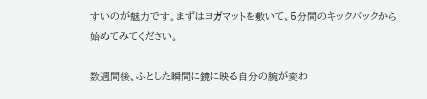すいのが魅力です。まずはヨガマットを敷いて、5分間のキックバックから始めてみてください。

数週間後、ふとした瞬間に鏡に映る自分の腕が変わ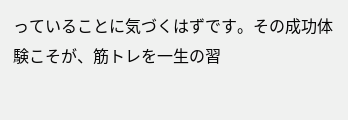っていることに気づくはずです。その成功体験こそが、筋トレを一生の習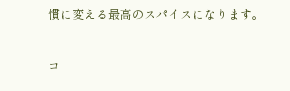慣に変える最高のスパイスになります。

コ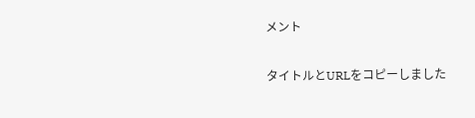メント

タイトルとURLをコピーしました